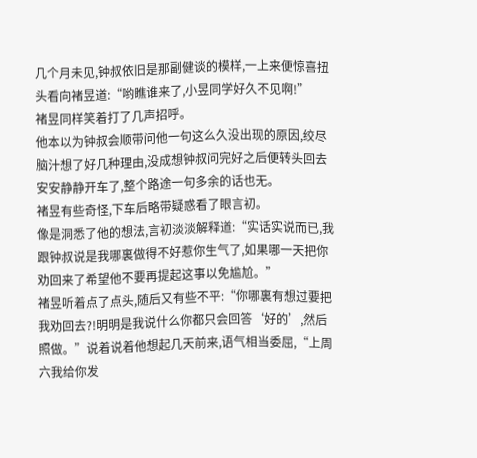几个月未见,钟叔依旧是那副健谈的模样,一上来便惊喜扭头看向褚昱道:“哟瞧谁来了,小昱同学好久不见啊!”
褚昱同样笑着打了几声招呼。
他本以为钟叔会顺带问他一句这么久没出现的原因,绞尽脑汁想了好几种理由,没成想钟叔问完好之后便转头回去安安静静开车了,整个路途一句多余的话也无。
褚昱有些奇怪,下车后略带疑惑看了眼言初。
像是洞悉了他的想法,言初淡淡解释道:“实话实说而已,我跟钟叔说是我哪裏做得不好惹你生气了,如果哪一天把你劝回来了希望他不要再提起这事以免尴尬。”
褚昱听着点了点头,随后又有些不平:“你哪裏有想过要把我劝回去?!明明是我说什么你都只会回答‘好的’,然后照做。”说着说着他想起几天前来,语气相当委屈,“上周六我给你发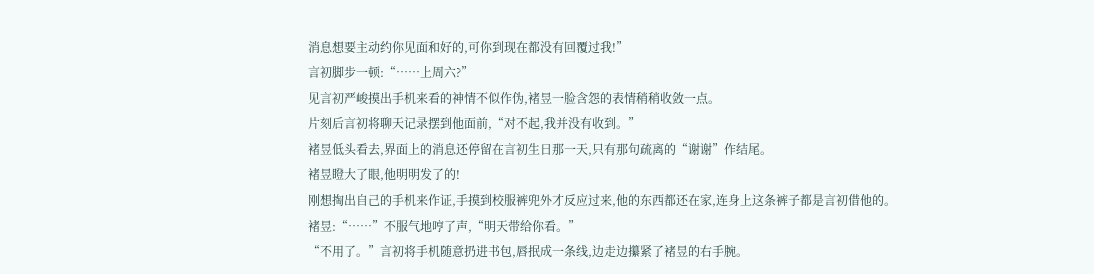消息想要主动约你见面和好的,可你到现在都没有回覆过我!”
言初脚步一顿:“……上周六?”
见言初严峻摸出手机来看的神情不似作伪,褚昱一脸含怨的表情稍稍收敛一点。
片刻后言初将聊天记录摆到他面前,“对不起,我并没有收到。”
褚昱低头看去,界面上的消息还停留在言初生日那一天,只有那句疏离的“谢谢”作结尾。
褚昱瞪大了眼,他明明发了的!
刚想掏出自己的手机来作证,手摸到校服裤兜外才反应过来,他的东西都还在家,连身上这条裤子都是言初借他的。
褚昱:“……”不服气地哼了声,“明天带给你看。”
“不用了。”言初将手机随意扔进书包,唇抿成一条线,边走边攥紧了褚昱的右手腕。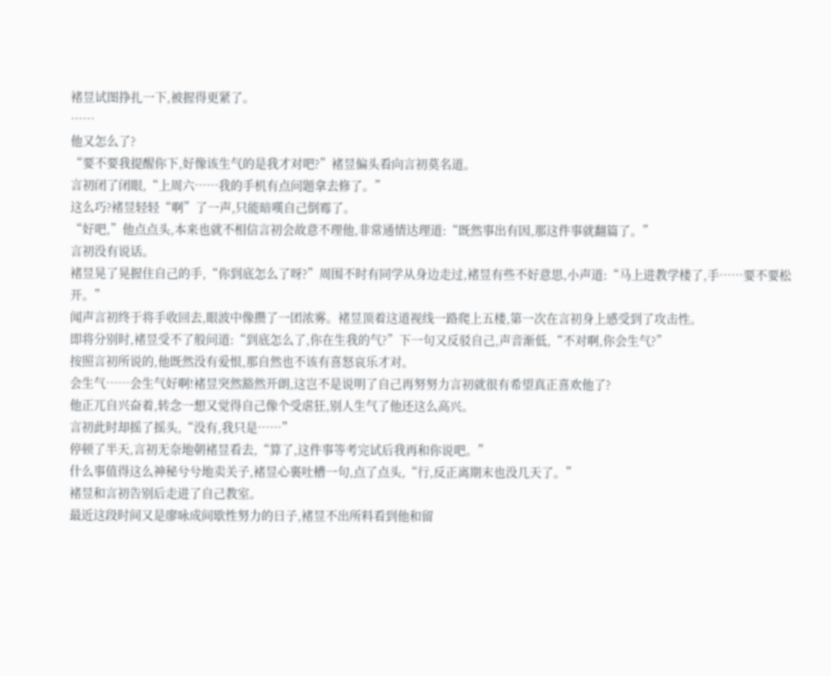褚昱试图挣扎一下,被握得更紧了。
……
他又怎么了?
“要不要我提醒你下,好像该生气的是我才对吧?”褚昱偏头看向言初莫名道。
言初闭了闭眼,“上周六……我的手机有点问题拿去修了。”
这么巧?褚昱轻轻“啊”了一声,只能暗嘆自己倒霉了。
“好吧,”他点点头,本来也就不相信言初会故意不理他,非常通情达理道:“既然事出有因,那这件事就翻篇了。”
言初没有说话。
褚昱晃了晃握住自己的手,“你到底怎么了呀?”周围不时有同学从身边走过,褚昱有些不好意思,小声道:“马上进教学楼了,手……要不要松开。”
闻声言初终于将手收回去,眼波中像攒了一团浓雾。褚昱顶着这道视线一路爬上五楼,第一次在言初身上感受到了攻击性。
即将分别时,褚昱受不了般问道:“到底怎么了,你在生我的气?”下一句又反驳自己,声音渐低,“不对啊,你会生气?”
按照言初所说的,他既然没有爱恨,那自然也不该有喜怒哀乐才对。
会生气……会生气好啊!褚昱突然豁然开朗,这岂不是说明了自己再努努力言初就很有希望真正喜欢他了?
他正兀自兴奋着,转念一想又觉得自己像个受虐狂,别人生气了他还这么高兴。
言初此时却摇了摇头,“没有,我只是……”
停顿了半天,言初无奈地朝褚昱看去,“算了,这件事等考完试后我再和你说吧。”
什么事值得这么神秘兮兮地卖关子,褚昱心裏吐槽一句,点了点头,“行,反正离期末也没几天了。”
褚昱和言初告别后走进了自己教室。
最近这段时间又是廖咏成间歇性努力的日子,褚昱不出所料看到他和留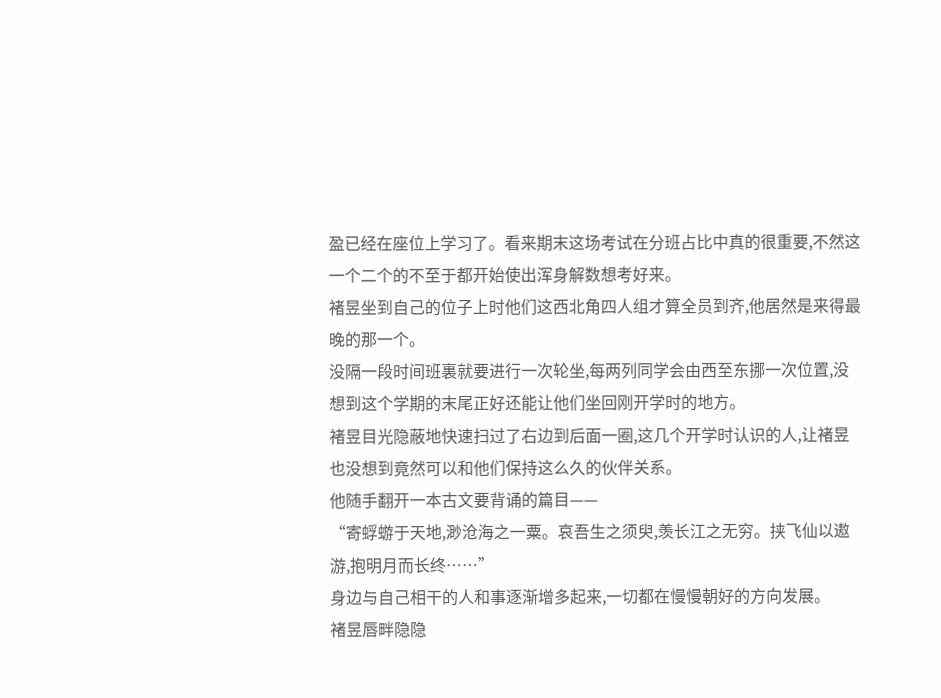盈已经在座位上学习了。看来期末这场考试在分班占比中真的很重要,不然这一个二个的不至于都开始使出浑身解数想考好来。
褚昱坐到自己的位子上时他们这西北角四人组才算全员到齐,他居然是来得最晚的那一个。
没隔一段时间班裏就要进行一次轮坐,每两列同学会由西至东挪一次位置,没想到这个学期的末尾正好还能让他们坐回刚开学时的地方。
褚昱目光隐蔽地快速扫过了右边到后面一圈,这几个开学时认识的人,让褚昱也没想到竟然可以和他们保持这么久的伙伴关系。
他随手翻开一本古文要背诵的篇目——
“寄蜉蝣于天地,渺沧海之一粟。哀吾生之须臾,羡长江之无穷。挟飞仙以遨游,抱明月而长终……”
身边与自己相干的人和事逐渐增多起来,一切都在慢慢朝好的方向发展。
褚昱唇畔隐隐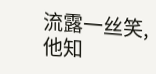流露一丝笑,他知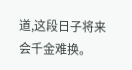道,这段日子将来会千金难换。